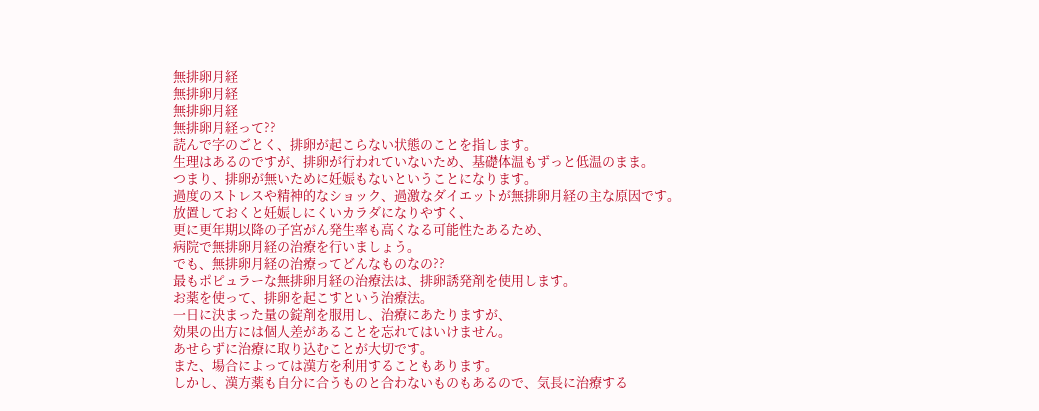無排卵月経
無排卵月経
無排卵月経
無排卵月経って??
読んで字のごとく、排卵が起こらない状態のことを指します。
生理はあるのですが、排卵が行われていないため、基礎体温もずっと低温のまま。
つまり、排卵が無いために妊娠もないということになります。
過度のストレスや精神的なショック、過激なダイエットが無排卵月経の主な原因です。
放置しておくと妊娠しにくいカラダになりやすく、
更に更年期以降の子宮がん発生率も高くなる可能性たあるため、
病院で無排卵月経の治療を行いましょう。
でも、無排卵月経の治療ってどんなものなの??
最もポピュラーな無排卵月経の治療法は、排卵誘発剤を使用します。
お薬を使って、排卵を起こすという治療法。
一日に決まった量の錠剤を服用し、治療にあたりますが、
効果の出方には個人差があることを忘れてはいけません。
あせらずに治療に取り込むことが大切です。
また、場合によっては漢方を利用することもあります。
しかし、漢方薬も自分に合うものと合わないものもあるので、気長に治療する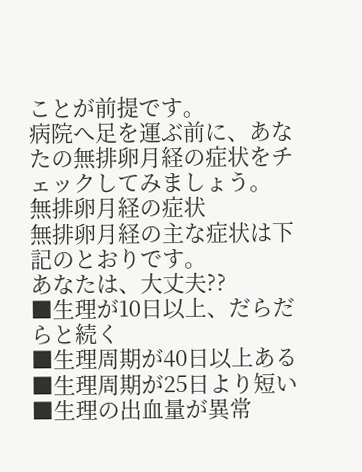ことが前提です。
病院へ足を運ぶ前に、あなたの無排卵月経の症状をチェックしてみましょう。
無排卵月経の症状
無排卵月経の主な症状は下記のとおりです。
あなたは、大丈夫??
■生理が10日以上、だらだらと続く
■生理周期が40日以上ある
■生理周期が25日より短い
■生理の出血量が異常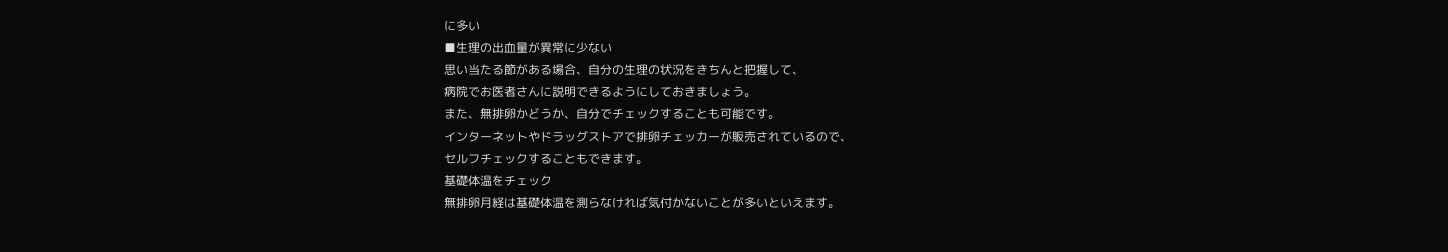に多い
■生理の出血量が異常に少ない
思い当たる節がある場合、自分の生理の状況をきちんと把握して、
病院でお医者さんに説明できるようにしておきましょう。
また、無排卵かどうか、自分でチェックすることも可能です。
インターネットやドラッグストアで排卵チェッカーが販売されているので、
セルフチェックすることもできます。
基礎体温をチェック
無排卵月経は基礎体温を測らなければ気付かないことが多いといえます。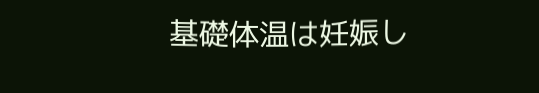基礎体温は妊娠し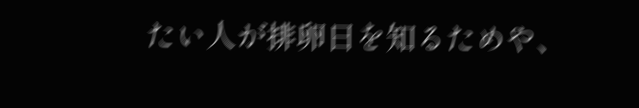たい人が排卵日を知るためや、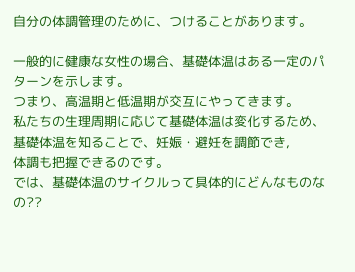自分の体調管理のために、つけることがあります。

一般的に健康な女性の場合、基礎体温はある一定のパターンを示します。
つまり、高温期と低温期が交互にやってきます。
私たちの生理周期に応じて基礎体温は変化するため、
基礎体温を知ることで、妊娠・避妊を調節でき,
体調も把握できるのです。
では、基礎体温のサイクルって具体的にどんなものなの??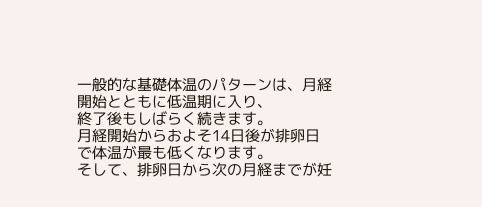一般的な基礎体温のパターンは、月経開始とともに低温期に入り、
終了後もしばらく続きます。
月経開始からおよそ14日後が排卵日で体温が最も低くなります。
そして、排卵日から次の月経までが妊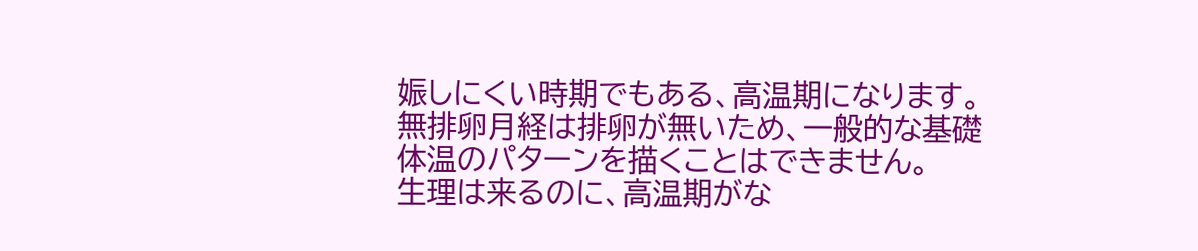娠しにくい時期でもある、高温期になります。
無排卵月経は排卵が無いため、一般的な基礎体温のパターンを描くことはできません。
生理は来るのに、高温期がな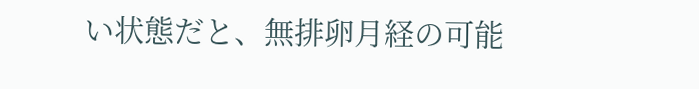い状態だと、無排卵月経の可能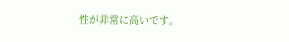性が非常に高いです。